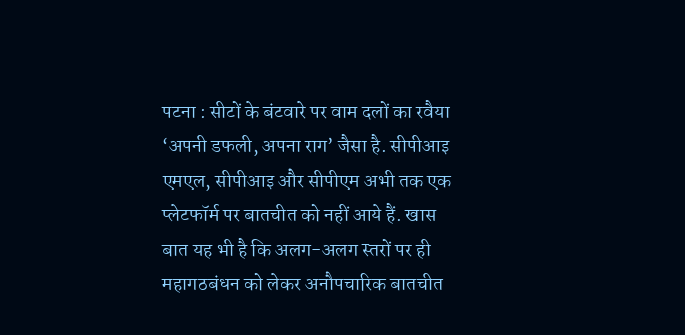पटना : सीटों के बंटवारे पर वाम दलों का रवैया ‘अपनी डफली, अपना राग’ जैसा है. सीपीआइ एमएल, सीपीआइ और सीपीएम अभी तक एक प्लेटफॉर्म पर बातचीत को नहीं आये हैं. खास बात यह भी है कि अलग-अलग स्तरों पर ही महागठबंधन को लेकर अनौपचारिक बातचीत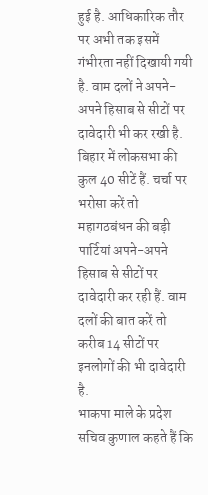हुई है. आधिकारिक तौर पर अभी तक इसमें गंभीरता नहीं दिखायी गयी है. वाम दलों ने अपने-अपने हिसाब से सीटों पर दावेदारी भी कर रखी है.
बिहार में लोकसभा की कुल 40 सीटें हैं. चर्चा पर भरोसा करें तो महागठबंधन की बड़ी पार्टियां अपने-अपने हिसाब से सीटों पर दावेदारी कर रही हैं. वाम दलों की बात करें तो करीब 14 सीटों पर इनलोगों की भी दावेदारी है.
भाकपा माले के प्रदेश सचिव कुणाल कहते हैं कि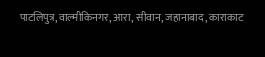पाटलिपुत्र, वाल्मीकिनगर, आरा, सीवान, जहानाबाद, काराकाट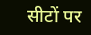सीटों पर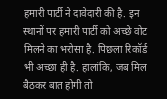हमारी पार्टी ने दावेदारी की है. इन स्थानों पर हमारी पार्टी को अच्छे वोट मिलने का भरोसा है. पिछला रिकॉर्ड भी अच्छा ही है. हालांकि, जब मिल बैठकर बात होगी तो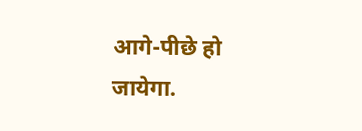आगे-पीछे हो जायेगा.